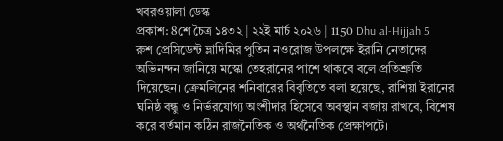খবরওয়ালা ডেস্ক
প্রকাশ: 8শে চৈত্র ১৪৩২ | ২২ই মার্চ ২০২৬ | 1150 Dhu al-Hijjah 5
রুশ প্রেসিডেন্ট ভ্লাদিমির পুতিন নওরোজ উপলক্ষে ইরানি নেতাদের অভিনন্দন জানিয়ে মস্কো তেহরানের পাশে থাকবে বলে প্রতিশ্রুতি দিয়েছেন। ক্রেমলিনের শনিবারের বিবৃতিতে বলা হয়েছে, রাশিয়া ইরানের ঘনিষ্ঠ বন্ধু ও নির্ভরযোগ্য অংশীদার হিসেবে অবস্থান বজায় রাখবে, বিশেষ করে বর্তমান কঠিন রাজনৈতিক ও অর্থনৈতিক প্রেক্ষাপটে।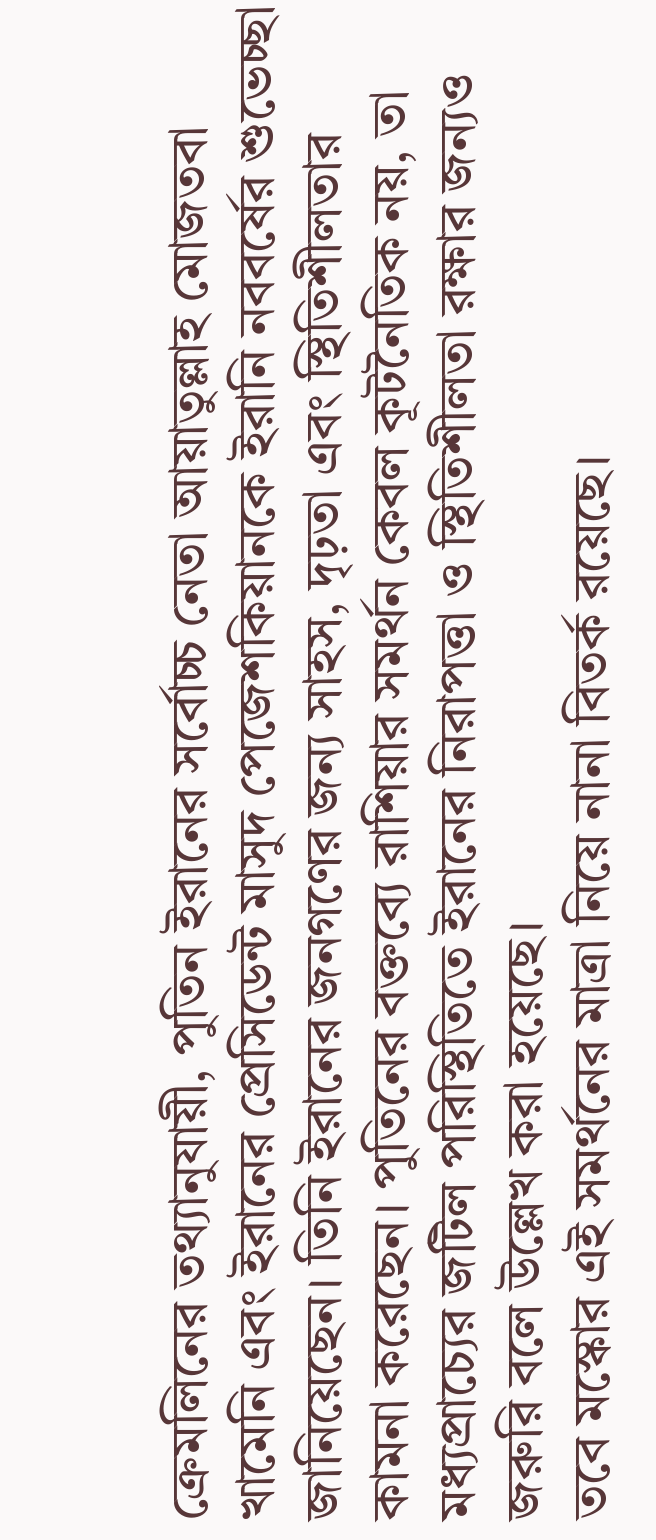ক্রেমলিনের তথ্যানুযায়ী, পুতিন ইরানের সর্বোচ্চ নেতা আয়াতুল্লাহ মোজতবা খামেনি এবং ইরানের প্রেসিডেন্ট মাসুদ পেজেশকিয়ানকে ইরানি নববর্ষের শুভেচ্ছা জানিয়েছেন। তিনি ইরানের জনগণের জন্য সাহস, দৃঢ়তা এবং স্থিতিশীলতার কামনা করেছেন। পুতিনের বক্তব্যে রাশিয়ার সমর্থন কেবল কূটনৈতিক নয়, তা মধ্যপ্রাচ্যের জটিল পরিস্থিতিতে ইরানের নিরাপত্তা ও স্থিতিশীলতা রক্ষার জন্যও জরুরি বলে উল্লেখ করা হয়েছে।
তবে মস্কোর এই সমর্থনের মাত্রা নিয়ে নানা বিতর্ক রয়েছে।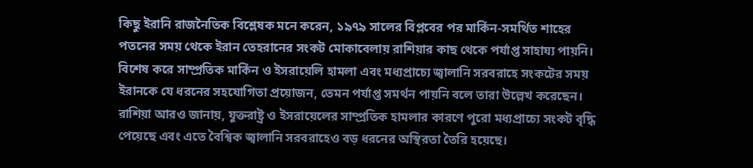কিছু ইরানি রাজনৈতিক বিশ্লেষক মনে করেন, ১৯৭৯ সালের বিপ্লবের পর মার্কিন-সমর্থিত শাহের পতনের সময় থেকে ইরান তেহরানের সংকট মোকাবেলায় রাশিয়ার কাছ থেকে পর্যাপ্ত সাহায্য পায়নি। বিশেষ করে সাম্প্রতিক মার্কিন ও ইসরায়েলি হামলা এবং মধ্যপ্রাচ্যে জ্বালানি সরবরাহে সংকটের সময় ইরানকে যে ধরনের সহযোগিতা প্রয়োজন, তেমন পর্যাপ্ত সমর্থন পায়নি বলে তারা উল্লেখ করেছেন।
রাশিয়া আরও জানায়, যুক্তরাষ্ট্র ও ইসরায়েলের সাম্প্রতিক হামলার কারণে পুরো মধ্যপ্রাচ্যে সংকট বৃদ্ধি পেয়েছে এবং এতে বৈশ্বিক জ্বালানি সরবরাহেও বড় ধরনের অস্থিরতা তৈরি হয়েছে।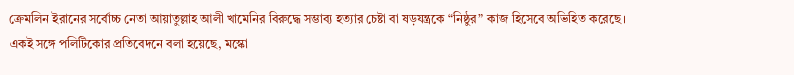ক্রেমলিন ইরানের সর্বোচ্চ নেতা আয়াতুল্লাহ আলী খামেনির বিরুদ্ধে সম্ভাব্য হত্যার চেষ্টা বা ষড়যন্ত্রকে “নিষ্ঠুর” কাজ হিসেবে অভিহিত করেছে।
একই সঙ্গে পলিটিকোর প্রতিবেদনে বলা হয়েছে, মস্কো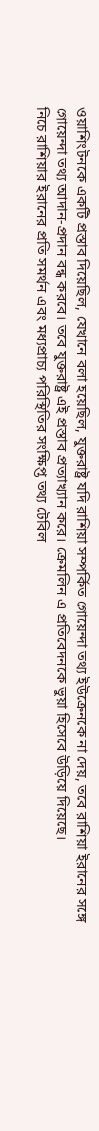ওয়াশিংটনকে একটি প্রস্তাব দিয়েছিল, যেখানে বলা হয়েছিল, যুক্তরাষ্ট্র যদি রাশিয়া সম্পর্কিত গোয়েন্দা তথ্য ইউক্রেনকে না দেয়, তবে রাশিয়া ইরানের সঙ্গে গোয়েন্দা তথ্য আদান-প্রদান বন্ধ করবে। তবে যুক্তরাষ্ট্র এই প্রস্তাব প্রত্যাখ্যান করে। ক্রেমলিন এ প্রতিবেদনকে ভুয়া হিসেবে উড়িয়ে দিয়েছে।
নিচে রাশিয়ার ইরানের প্রতি সমর্থন এবং মধ্যপ্রাচ্য পরিস্থিতির সংক্ষিপ্ত তথ্য টেবিল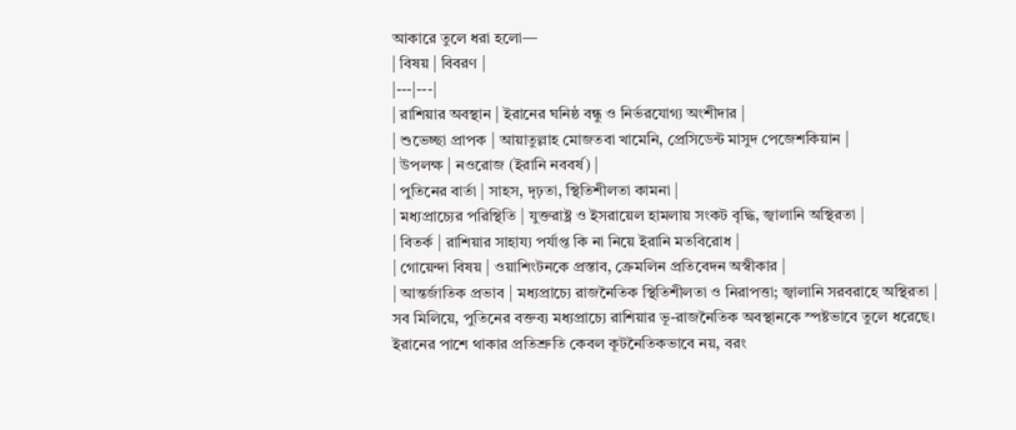আকারে তুলে ধরা হলো—
| বিষয় | বিবরণ |
|---|---|
| রাশিয়ার অবস্থান | ইরানের ঘনিষ্ঠ বন্ধু ও নির্ভরযোগ্য অংশীদার |
| শুভেচ্ছা প্রাপক | আয়াতুল্লাহ মোজতবা খামেনি, প্রেসিডেন্ট মাসুদ পেজেশকিয়ান |
| উপলক্ষ | নওরোজ (ইরানি নববর্ষ) |
| পুতিনের বার্তা | সাহস, দৃঢ়তা, স্থিতিশীলতা কামনা |
| মধ্যপ্রাচ্যের পরিস্থিতি | যুক্তরাষ্ট্র ও ইসরায়েল হামলায় সংকট বৃদ্ধি, জ্বালানি অস্থিরতা |
| বিতর্ক | রাশিয়ার সাহায্য পর্যাপ্ত কি না নিয়ে ইরানি মতবিরোধ |
| গোয়েন্দা বিষয় | ওয়াশিংটনকে প্রস্তাব, ক্রেমলিন প্রতিবেদন অস্বীকার |
| আন্তর্জাতিক প্রভাব | মধ্যপ্রাচ্যে রাজনৈতিক স্থিতিশীলতা ও নিরাপত্তা; জ্বালানি সরবরাহে অস্থিরতা |
সব মিলিয়ে, পুতিনের বক্তব্য মধ্যপ্রাচ্যে রাশিয়ার ভূ-রাজনৈতিক অবস্থানকে স্পষ্টভাবে তুলে ধরেছে। ইরানের পাশে থাকার প্রতিশ্রুতি কেবল কূটনৈতিকভাবে নয়, বরং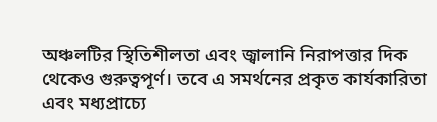অঞ্চলটির স্থিতিশীলতা এবং জ্বালানি নিরাপত্তার দিক থেকেও গুরুত্বপূর্ণ। তবে এ সমর্থনের প্রকৃত কার্যকারিতা এবং মধ্যপ্রাচ্যে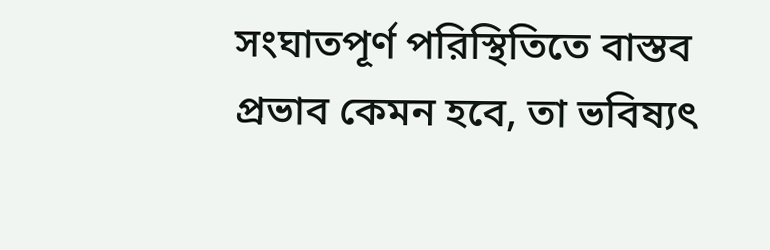সংঘাতপূর্ণ পরিস্থিতিতে বাস্তব প্রভাব কেমন হবে, তা ভবিষ্যৎ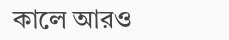কালে আরও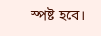স্পষ্ট হবে।